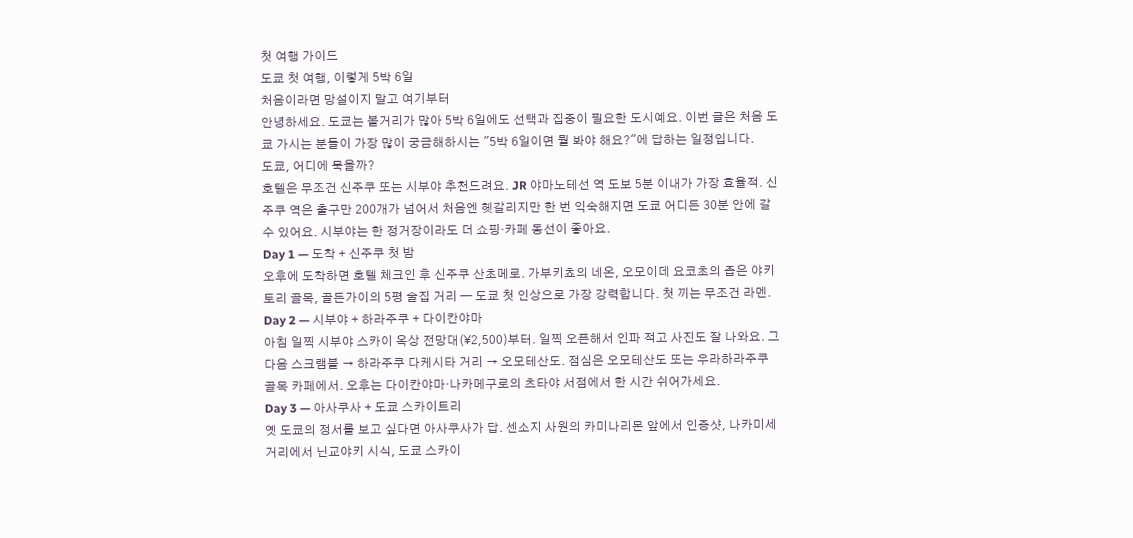첫 여행 가이드
도쿄 첫 여행, 이렇게 5박 6일
처음이라면 망설이지 말고 여기부터
안녕하세요. 도쿄는 볼거리가 많아 5박 6일에도 선택과 집중이 필요한 도시예요. 이번 글은 처음 도쿄 가시는 분들이 가장 많이 궁금해하시는 "5박 6일이면 뭘 봐야 해요?"에 답하는 일정입니다.
도쿄, 어디에 묵을까?
호텔은 무조건 신주쿠 또는 시부야 추천드려요. JR 야마노테선 역 도보 5분 이내가 가장 효율적. 신주쿠 역은 출구만 200개가 넘어서 처음엔 헷갈리지만 한 번 익숙해지면 도쿄 어디든 30분 안에 갈 수 있어요. 시부야는 한 정거장이라도 더 쇼핑·카페 동선이 좋아요.
Day 1 — 도착 + 신주쿠 첫 밤
오후에 도착하면 호텔 체크인 후 신주쿠 산초메로. 가부키쵸의 네온, 오모이데 요코초의 좁은 야키토리 골목, 골든가이의 5평 술집 거리 — 도쿄 첫 인상으로 가장 강력합니다. 첫 끼는 무조건 라멘.
Day 2 — 시부야 + 하라주쿠 + 다이칸야마
아침 일찍 시부야 스카이 옥상 전망대(¥2,500)부터. 일찍 오픈해서 인파 적고 사진도 잘 나와요. 그 다음 스크램블 → 하라주쿠 다케시타 거리 → 오모테산도. 점심은 오모테산도 또는 우라하라주쿠 골목 카페에서. 오후는 다이칸야마·나카메구로의 츠타야 서점에서 한 시간 쉬어가세요.
Day 3 — 아사쿠사 + 도쿄 스카이트리
옛 도쿄의 정서를 보고 싶다면 아사쿠사가 답. 센소지 사원의 카미나리몬 앞에서 인증샷, 나카미세 거리에서 닌교야키 시식, 도쿄 스카이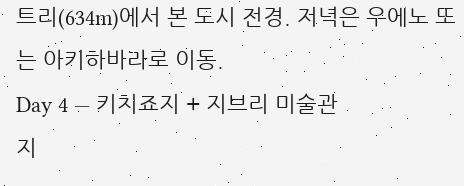트리(634m)에서 본 도시 전경. 저녁은 우에노 또는 아키하바라로 이동.
Day 4 — 키치죠지 + 지브리 미술관
지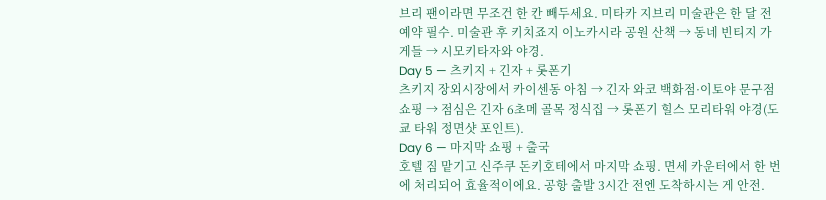브리 팬이라면 무조건 한 칸 빼두세요. 미타카 지브리 미술관은 한 달 전 예약 필수. 미술관 후 키치죠지 이노카시라 공원 산책 → 동네 빈티지 가게들 → 시모키타자와 야경.
Day 5 — 츠키지 + 긴자 + 롯폰기
츠키지 장외시장에서 카이센동 아침 → 긴자 와코 백화점·이토야 문구점 쇼핑 → 점심은 긴자 6초메 골목 정식집 → 롯폰기 힐스 모리타워 야경(도쿄 타워 정면샷 포인트).
Day 6 — 마지막 쇼핑 + 출국
호텔 짐 맡기고 신주쿠 돈키호테에서 마지막 쇼핑. 면세 카운터에서 한 번에 처리되어 효율적이에요. 공항 출발 3시간 전엔 도착하시는 게 안전.